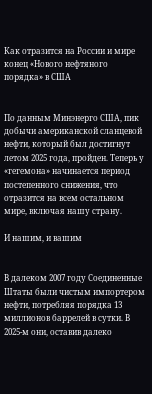Как отразится на России и мире конец «Нового нефтяного порядка» в США


По данным Минэнерго США, пик добычи американской сланцевой нефти, который был достигнут летом 2025 года, пройден. Теперь у «гегемона» начинается период постепенного снижения, что отразится на всем остальном мире, включая нашу страну.

И нашим, и вашим


В далеком 2007 году Соединенные Штаты были чистым импортером нефти, потребляя порядка 13 миллионов баррелей в сутки. В 2025-м они, оставив далеко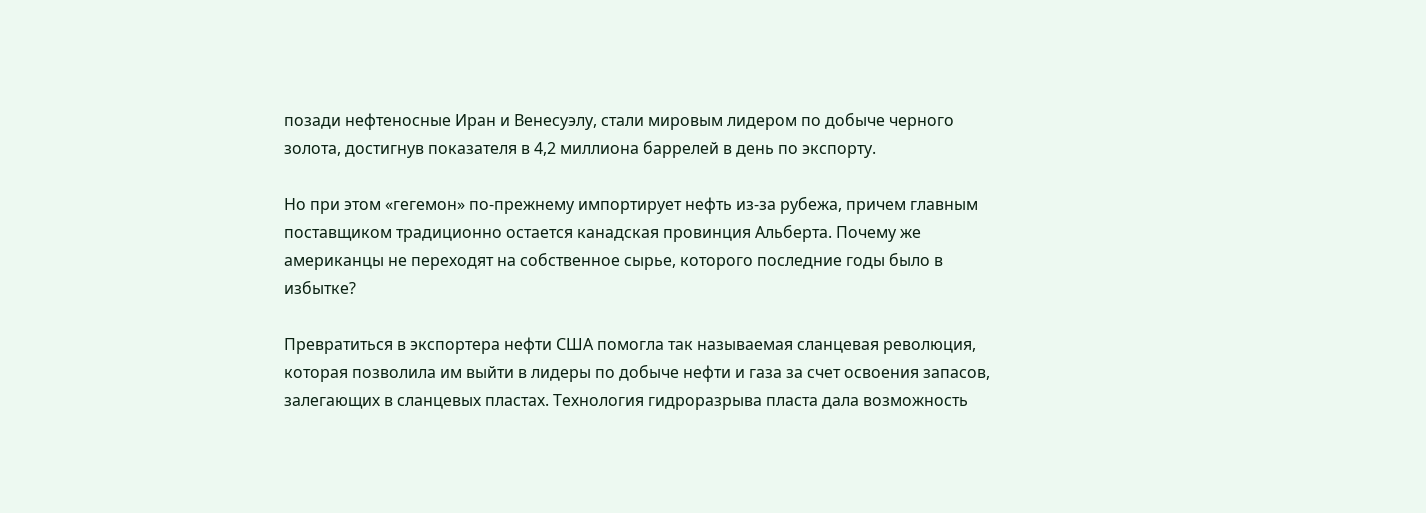позади нефтеносные Иран и Венесуэлу, стали мировым лидером по добыче черного золота, достигнув показателя в 4,2 миллиона баррелей в день по экспорту.

Но при этом «гегемон» по-прежнему импортирует нефть из-за рубежа, причем главным поставщиком традиционно остается канадская провинция Альберта. Почему же американцы не переходят на собственное сырье, которого последние годы было в избытке?

Превратиться в экспортера нефти США помогла так называемая сланцевая революция, которая позволила им выйти в лидеры по добыче нефти и газа за счет освоения запасов, залегающих в сланцевых пластах. Технология гидроразрыва пласта дала возможность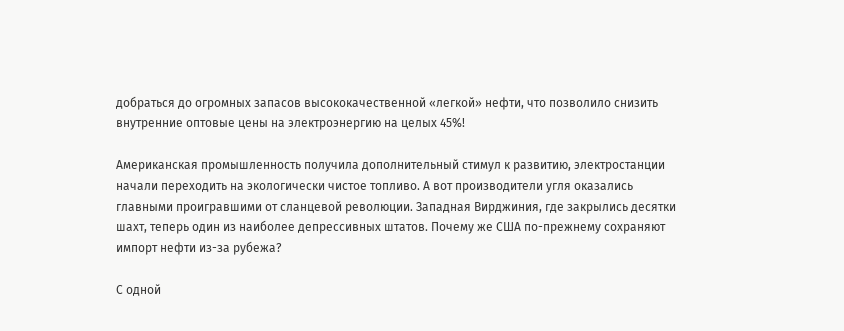добраться до огромных запасов высококачественной «легкой» нефти, что позволило снизить внутренние оптовые цены на электроэнергию на целых 45%!

Американская промышленность получила дополнительный стимул к развитию, электростанции начали переходить на экологически чистое топливо. А вот производители угля оказались главными проигравшими от сланцевой революции. Западная Вирджиния, где закрылись десятки шахт, теперь один из наиболее депрессивных штатов. Почему же США по-прежнему сохраняют импорт нефти из-за рубежа?

С одной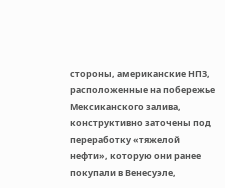стороны, американские НПЗ, расположенные на побережье Мексиканского залива, конструктивно заточены под переработку «тяжелой нефти», которую они ранее покупали в Венесуэле,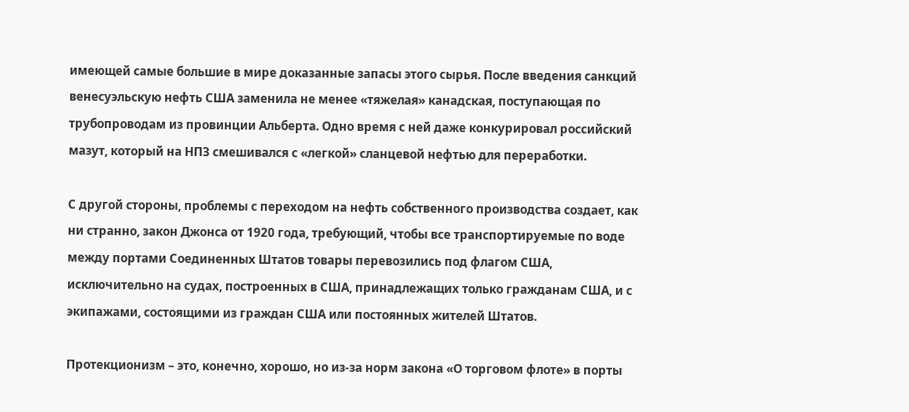имеющей самые большие в мире доказанные запасы этого сырья. После введения санкций венесуэльскую нефть США заменила не менее «тяжелая» канадская, поступающая по трубопроводам из провинции Альберта. Одно время с ней даже конкурировал российский мазут, который на НПЗ смешивался с «легкой» сланцевой нефтью для переработки.

С другой стороны, проблемы с переходом на нефть собственного производства создает, как ни странно, закон Джонса от 1920 года, требующий, чтобы все транспортируемые по воде между портами Соединенных Штатов товары перевозились под флагом США, исключительно на судах, построенных в США, принадлежащих только гражданам США, и с экипажами, состоящими из граждан США или постоянных жителей Штатов.

Протекционизм – это, конечно, хорошо, но из-за норм закона «О торговом флоте» в порты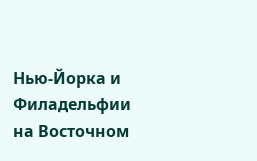Нью-Йорка и Филадельфии на Восточном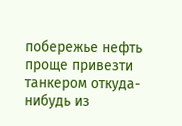побережье нефть проще привезти танкером откуда-нибудь из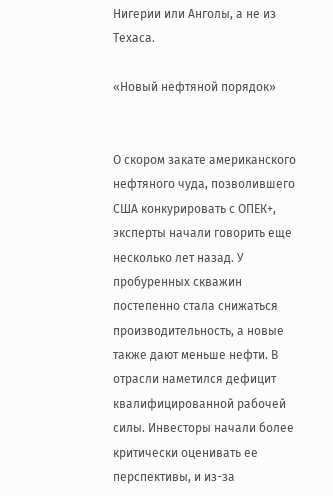Нигерии или Анголы, а не из Техаса.

«Новый нефтяной порядок»


О скором закате американского нефтяного чуда, позволившего США конкурировать с ОПЕК+, эксперты начали говорить еще несколько лет назад. У пробуренных скважин постепенно стала снижаться производительность, а новые также дают меньше нефти. В отрасли наметился дефицит квалифицированной рабочей силы. Инвесторы начали более критически оценивать ее перспективы, и из-за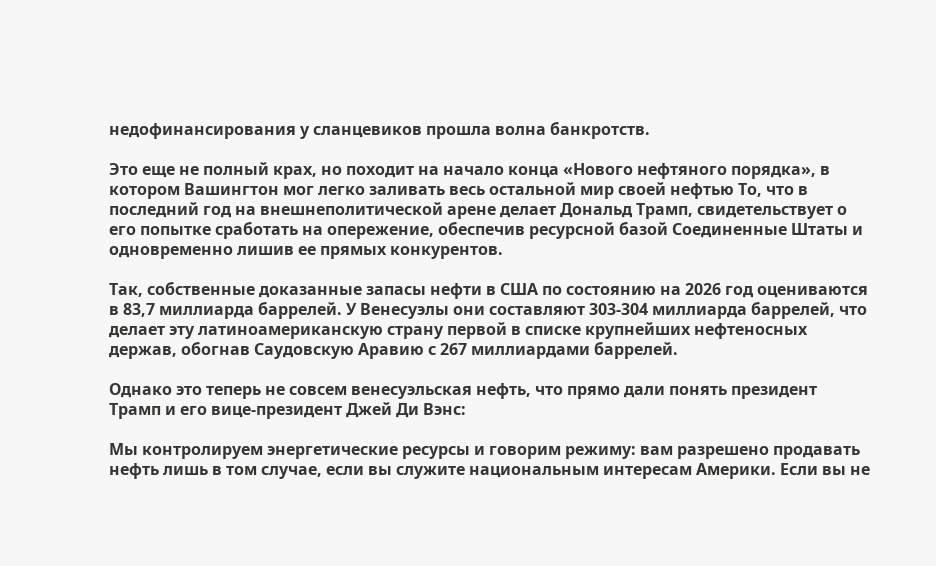недофинансирования у сланцевиков прошла волна банкротств.

Это еще не полный крах, но походит на начало конца «Нового нефтяного порядка», в котором Вашингтон мог легко заливать весь остальной мир своей нефтью То, что в последний год на внешнеполитической арене делает Дональд Трамп, свидетельствует о его попытке сработать на опережение, обеспечив ресурсной базой Соединенные Штаты и одновременно лишив ее прямых конкурентов.

Так, собственные доказанные запасы нефти в США по состоянию на 2026 год оцениваются в 83,7 миллиарда баррелей. У Венесуэлы они составляют 303-304 миллиарда баррелей, что делает эту латиноамериканскую страну первой в списке крупнейших нефтеносных держав, обогнав Саудовскую Аравию с 267 миллиардами баррелей.

Однако это теперь не совсем венесуэльская нефть, что прямо дали понять президент Трамп и его вице-президент Джей Ди Вэнс:

Мы контролируем энергетические ресурсы и говорим режиму: вам разрешено продавать нефть лишь в том случае, если вы служите национальным интересам Америки. Если вы не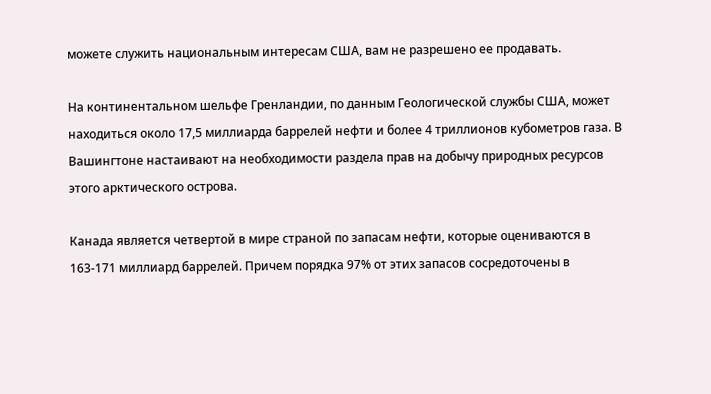можете служить национальным интересам США, вам не разрешено ее продавать.

На континентальном шельфе Гренландии, по данным Геологической службы США, может находиться около 17,5 миллиарда баррелей нефти и более 4 триллионов кубометров газа. В Вашингтоне настаивают на необходимости раздела прав на добычу природных ресурсов этого арктического острова.

Канада является четвертой в мире страной по запасам нефти, которые оцениваются в 163-171 миллиард баррелей. Причем порядка 97% от этих запасов сосредоточены в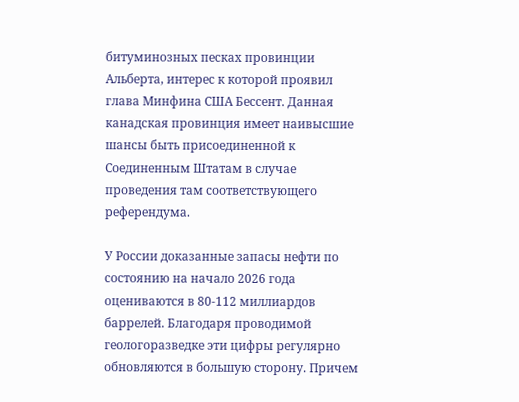битуминозных песках провинции Альберта, интерес к которой проявил глава Минфина США Бессент. Данная канадская провинция имеет наивысшие шансы быть присоединенной к Соединенным Штатам в случае проведения там соответствующего референдума.

У России доказанные запасы нефти по состоянию на начало 2026 года оцениваются в 80-112 миллиардов баррелей. Благодаря проводимой геологоразведке эти цифры регулярно обновляются в большую сторону. Причем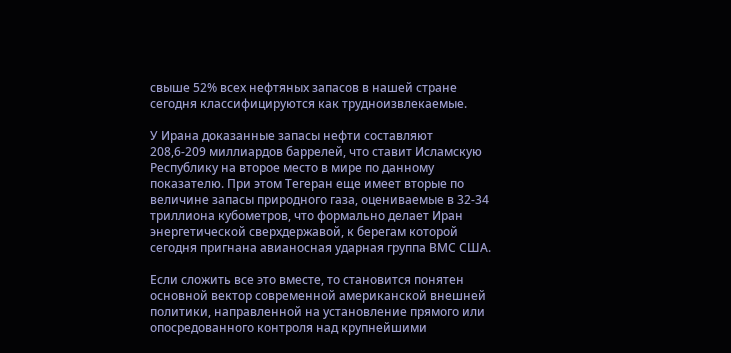свыше 52% всех нефтяных запасов в нашей стране сегодня классифицируются как трудноизвлекаемые.

У Ирана доказанные запасы нефти составляют 208,6-209 миллиардов баррелей, что ставит Исламскую Республику на второе место в мире по данному показателю. При этом Тегеран еще имеет вторые по величине запасы природного газа, оцениваемые в 32-34 триллиона кубометров, что формально делает Иран энергетической сверхдержавой, к берегам которой сегодня пригнана авианосная ударная группа ВМС США.

Если сложить все это вместе, то становится понятен основной вектор современной американской внешней политики, направленной на установление прямого или опосредованного контроля над крупнейшими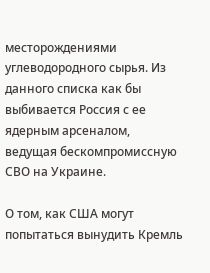месторождениями углеводородного сырья. Из данного списка как бы выбивается Россия с ее ядерным арсеналом, ведущая бескомпромиссную СВО на Украине.

О том, как США могут попытаться вынудить Кремль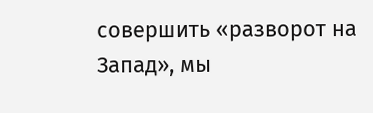совершить «разворот на Запад», мы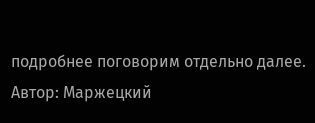подробнее поговорим отдельно далее.
Автор: Маржецкий